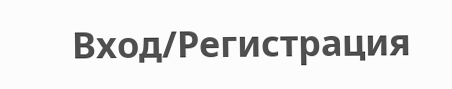Вход/Регистрация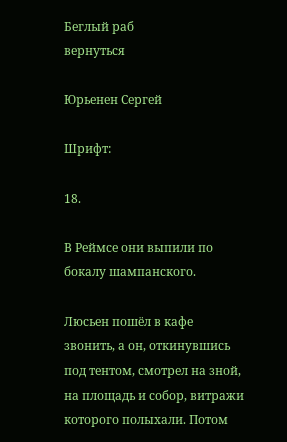Беглый раб
вернуться

Юрьенен Сергей

Шрифт:

18.

В Реймсе они выпили по бокалу шампанского.

Люсьен пошёл в кафе звонить, а он, откинувшись под тентом, смотрел на зной, на площадь и собор, витражи которого полыхали. Потом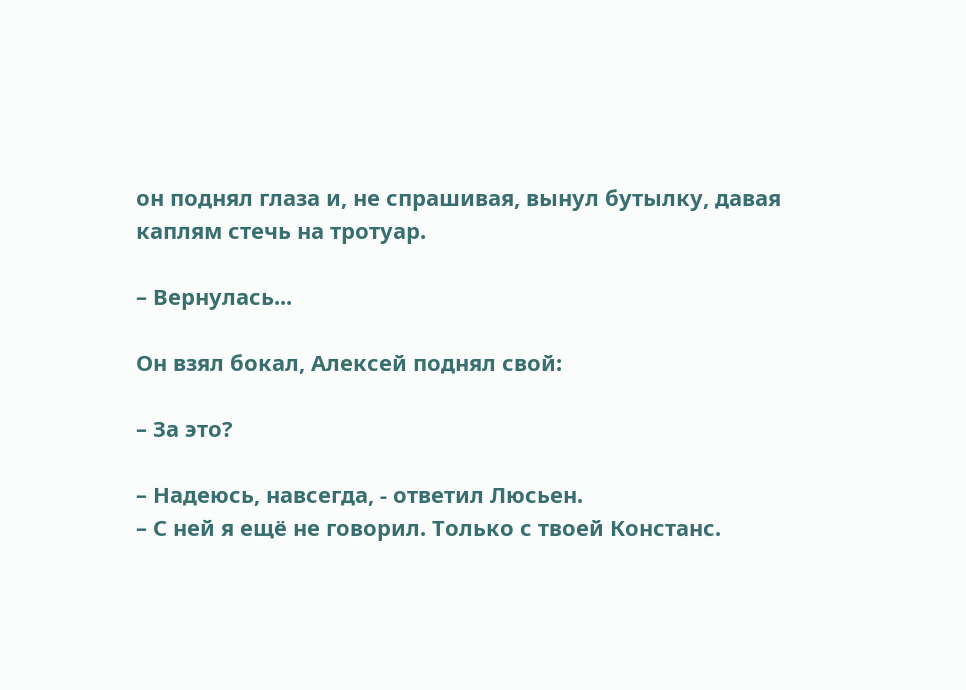он поднял глаза и, не спрашивая, вынул бутылку, давая каплям стечь на тротуар.

– Вернулась...

Он взял бокал, Алексей поднял свой:

– За это?

– Надеюсь, навсегда, - ответил Люсьен.
– С ней я ещё не говорил. Только с твоей Констанс.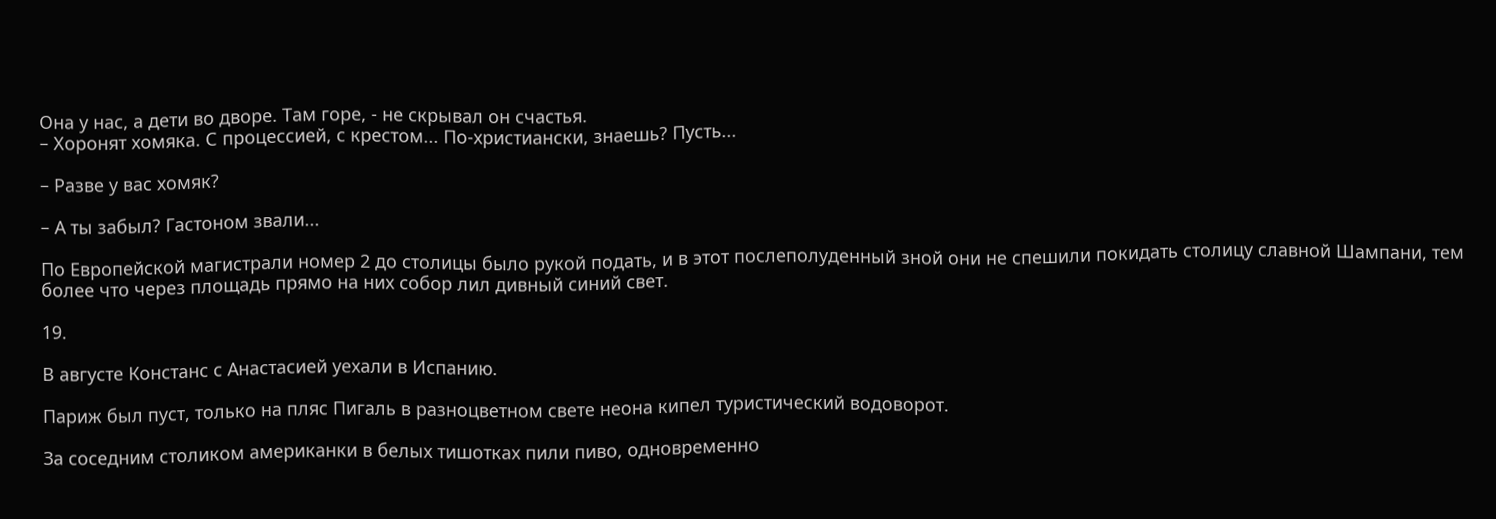Она у нас, а дети во дворе. Там горе, - не скрывал он счастья.
– Хоронят хомяка. С процессией, с крестом... По-христиански, знаешь? Пусть...

– Разве у вас хомяк?

– А ты забыл? Гастоном звали...

По Европейской магистрали номер 2 до столицы было рукой подать, и в этот послеполуденный зной они не спешили покидать столицу славной Шампани, тем более что через площадь прямо на них собор лил дивный синий свет.

19.

В августе Констанс с Анастасией уехали в Испанию.

Париж был пуст, только на пляс Пигаль в разноцветном свете неона кипел туристический водоворот.

За соседним столиком американки в белых тишотках пили пиво, одновременно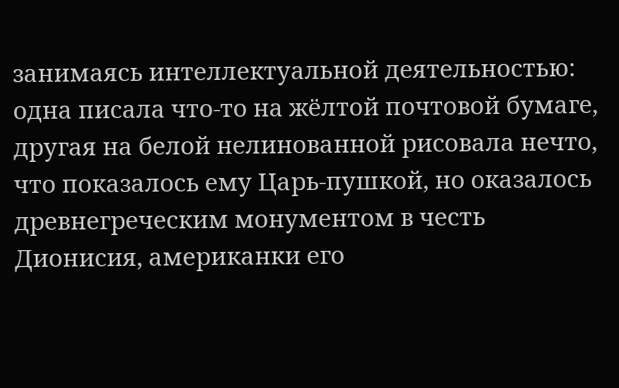занимаясь интеллектуальной деятельностью: одна писала что-то на жёлтой почтовой бумаге, другая на белой нелинованной рисовала нечто, что показалось ему Царь-пушкой, но оказалось древнегреческим монументом в честь Дионисия, американки его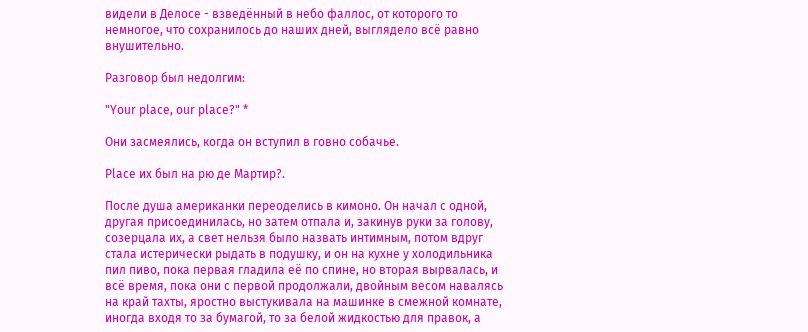видели в Делосе - взведённый в небо фаллос, от которого то немногое, что сохранилось до наших дней, выглядело всё равно внушительно.

Разговор был недолгим:

"Your plaсe, our plaсe?" *

Они засмеялись, когда он вступил в говно собачье.

Plaсe их был на рю де Мартир?.

После душа американки переоделись в кимоно. Он начал с одной, другая присоединилась, но затем отпала и, закинув руки за голову, созерцала их, а свет нельзя было назвать интимным, потом вдруг стала истерически рыдать в подушку, и он на кухне у холодильника пил пиво, пока первая гладила её по спине, но вторая вырвалась, и всё время, пока они с первой продолжали, двойным весом навалясь на край тахты, яростно выстукивала на машинке в смежной комнате, иногда входя то за бумагой, то за белой жидкостью для правок, а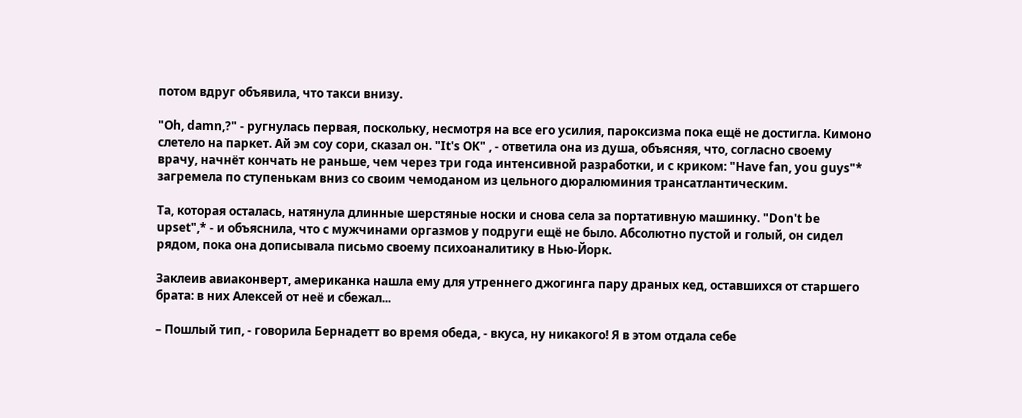потом вдруг объявила, что такси внизу.

"Oh, damn,?" - ругнулась первая, поскольку, несмотря на все его усилия, пароксизма пока ещё не достигла. Кимоно слетело на паркет. Ай эм соу сори, сказал он. "It's OK" , - ответила она из душа, объясняя, что, согласно своему врачу, начнёт кончать не раньше, чем через три года интенсивной разработки, и с криком: "Have fan, you guys"* загремела по ступенькам вниз со своим чемоданом из цельного дюралюминия трансатлантическим.

Та, которая осталась, натянула длинные шерстяные носки и снова села за портативную машинку. "Don't be upset",* - и объяснила, что с мужчинами оргазмов у подруги ещё не было. Абсолютно пустой и голый, он сидел рядом, пока она дописывала письмо своему психоаналитику в Нью-Йорк.

Заклеив авиаконверт, американка нашла ему для утреннего джогинга пару драных кед, оставшихся от старшего брата: в них Алексей от неё и сбежал...

– Пошлый тип, - говорила Бернадетт во время обеда, - вкуса, ну никакого! Я в этом отдала себе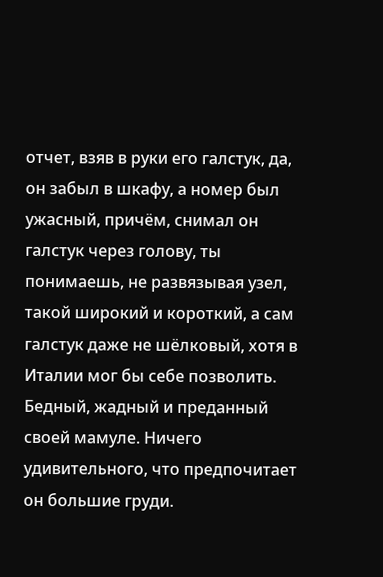отчет, взяв в руки его галстук, да, он забыл в шкафу, а номер был ужасный, причём, снимал он галстук через голову, ты понимаешь, не развязывая узел, такой широкий и короткий, а сам галстук даже не шёлковый, хотя в Италии мог бы себе позволить. Бедный, жадный и преданный своей мамуле. Ничего удивительного, что предпочитает он большие груди.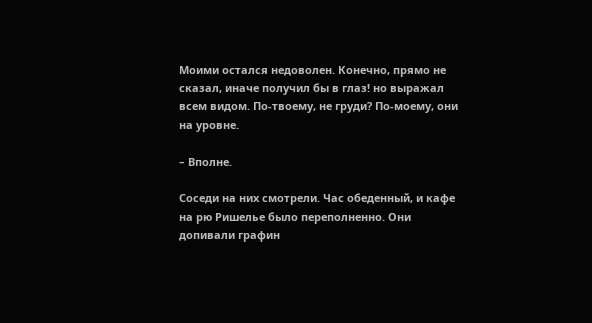Моими остался недоволен. Конечно, прямо не сказал, иначе получил бы в глаз! но выражал всем видом. По-твоему, не груди? По-моему, они на уровне.

– Вполне.

Соседи на них смотрели. Час обеденный, и кафе на рю Ришелье было переполненно. Они допивали графин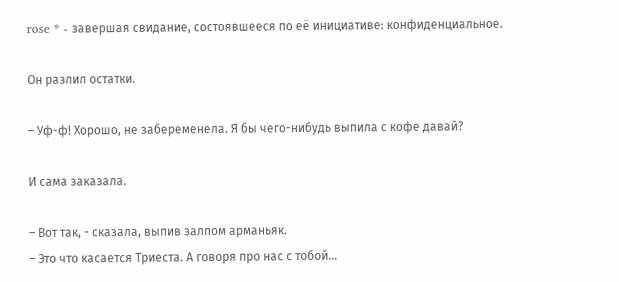rose * - завершая свидание, состоявшееся по её инициативе: конфиденциальное.

Он разлил остатки.

– Уф-ф! Хорошо, не забеременела. Я бы чего-нибудь выпила с кофе давай?

И сама заказала.

– Вот так, - сказала, выпив залпом арманьяк.
– Это что касается Триеста. А говоря про нас с тобой...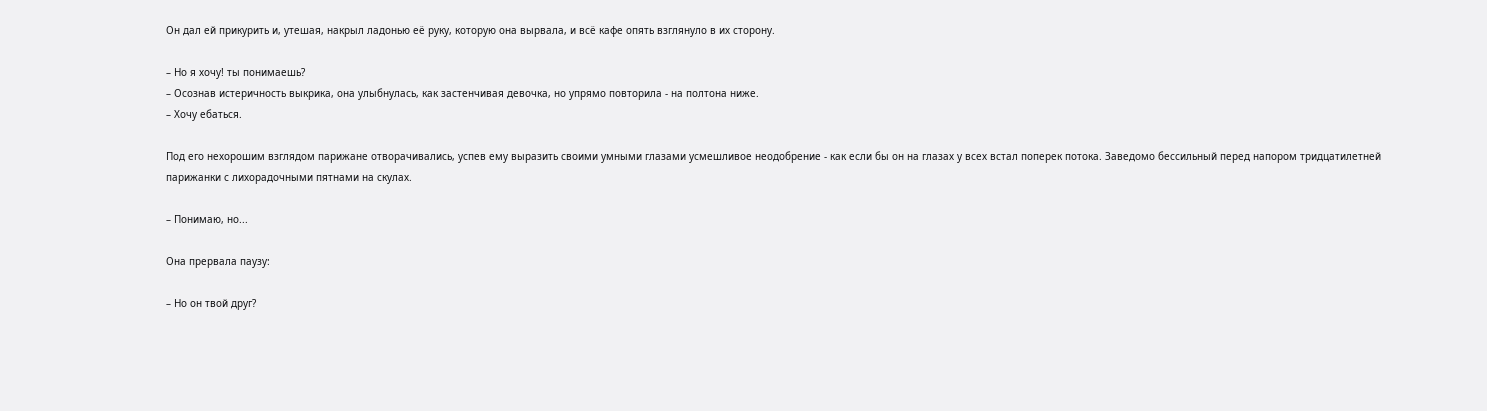Он дал ей прикурить и, утешая, накрыл ладонью её руку, которую она вырвала, и всё кафе опять взглянуло в их сторону.

– Но я хочу! ты понимаешь?
– Осознав истеричность выкрика, она улыбнулась, как застенчивая девочка, но упрямо повторила - на полтона ниже.
– Хочу ебаться.

Под его нехорошим взглядом парижане отворачивались, успев ему выразить своими умными глазами усмешливое неодобрение - как если бы он на глазах у всех встал поперек потока. Заведомо бессильный перед напором тридцатилетней парижанки с лихорадочными пятнами на скулах.

– Понимаю, но...

Она прервала паузу:

– Но он твой друг?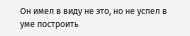Он имел в виду не это, но не успел в уме построить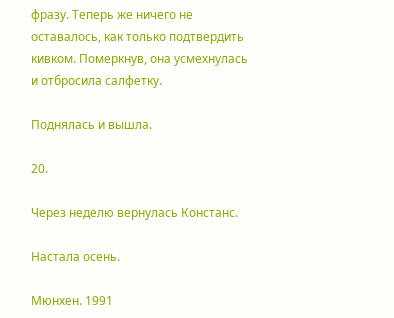фразу. Теперь же ничего не оставалось, как только подтвердить кивком. Померкнув, она усмехнулась и отбросила салфетку.

Поднялась и вышла.

20.

Через неделю вернулась Констанс.

Наcтала осень.

Мюнхен. 1991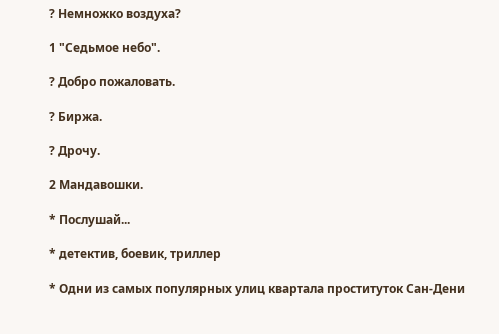? Немножко воздуха?

1 "Седьмое небо".

? Добро пожаловать.

? Биржа.

? Дрочу.

2 Мандавошки.

* Послушай...

* детектив, боевик, триллер

* Одни из самых популярных улиц квартала проституток Сан-Дени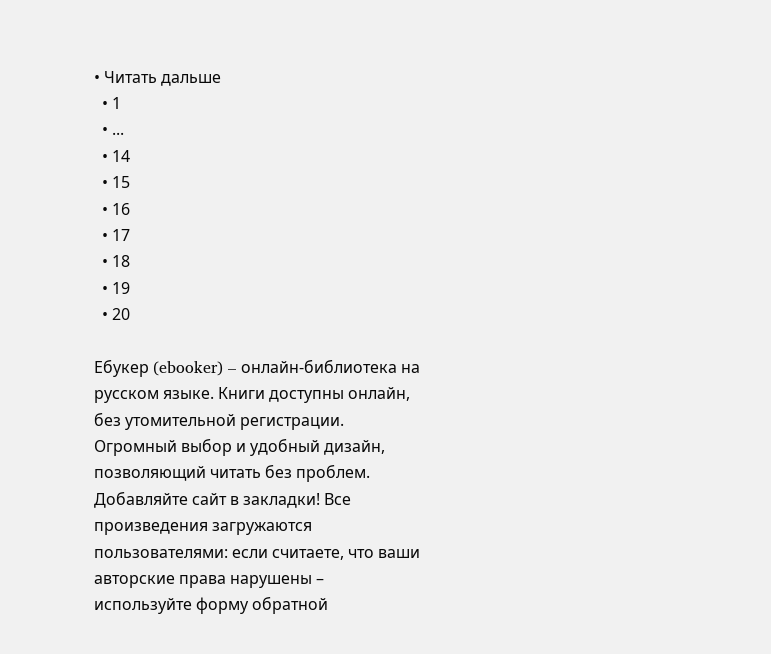• Читать дальше
  • 1
  • ...
  • 14
  • 15
  • 16
  • 17
  • 18
  • 19
  • 20

Ебукер (ebooker) – онлайн-библиотека на русском языке. Книги доступны онлайн, без утомительной регистрации. Огромный выбор и удобный дизайн, позволяющий читать без проблем. Добавляйте сайт в закладки! Все произведения загружаются пользователями: если считаете, что ваши авторские права нарушены – используйте форму обратной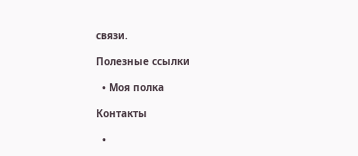связи.

Полезные ссылки

  • Моя полка

Контакты

  •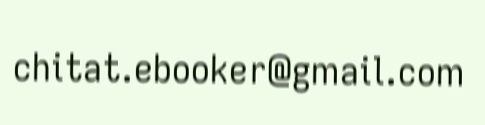chitat.ebooker@gmail.com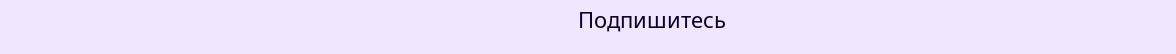Подпишитесь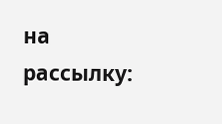на рассылку: